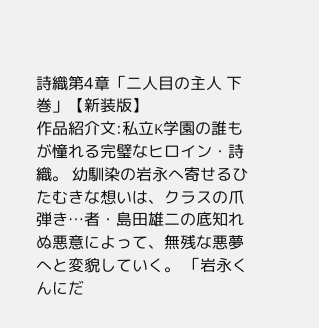詩織第4章「二人目の主人 下巻」【新装版】
作品紹介文:私立K学園の誰もが憧れる完璧なヒロイン・詩織。 幼馴染の岩永へ寄せるひたむきな想いは、クラスの爪弾き…者・島田雄二の底知れぬ悪意によって、無残な悪夢へと変貌していく。 「岩永くんにだ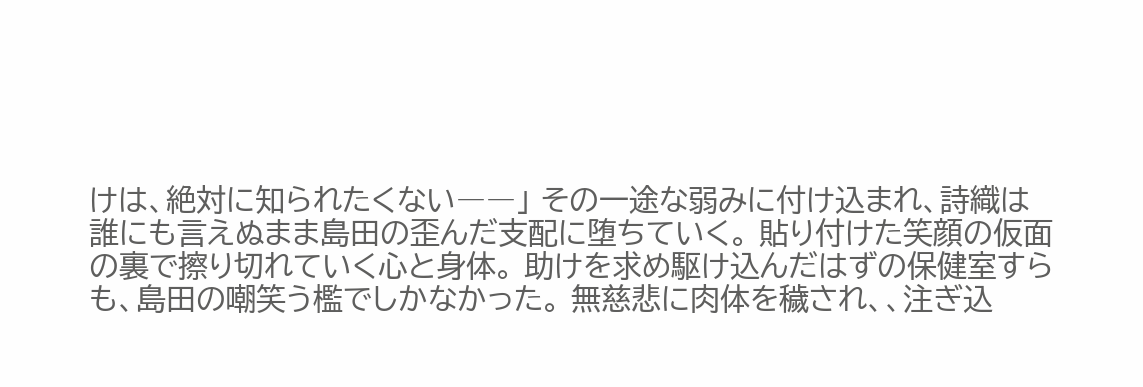けは、絶対に知られたくない――」 その一途な弱みに付け込まれ、詩織は誰にも言えぬまま島田の歪んだ支配に堕ちていく。 貼り付けた笑顔の仮面の裏で擦り切れていく心と身体。 助けを求め駆け込んだはずの保健室すらも、島田の嘲笑う檻でしかなかった。 無慈悲に肉体を穢され、、注ぎ込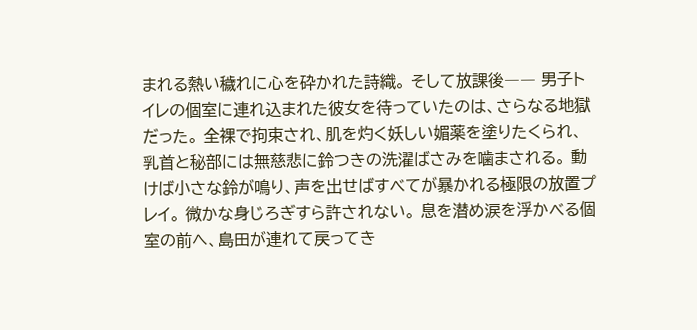まれる熱い穢れに心を砕かれた詩織。 そして放課後―― 男子トイレの個室に連れ込まれた彼女を待っていたのは、さらなる地獄だった。 全裸で拘束され、肌を灼く妖しい媚薬を塗りたくられ、乳首と秘部には無慈悲に鈴つきの洗濯ばさみを噛まされる。 動けば小さな鈴が鳴り、声を出せばすべてが暴かれる極限の放置プレイ。 微かな身じろぎすら許されない。 息を潜め涙を浮かべる個室の前へ、島田が連れて戻ってき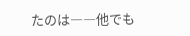たのは――他でも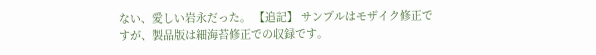ない、愛しい岩永だった。 【追記】 サンプルはモザイク修正ですが、製品版は細海苔修正での収録です。